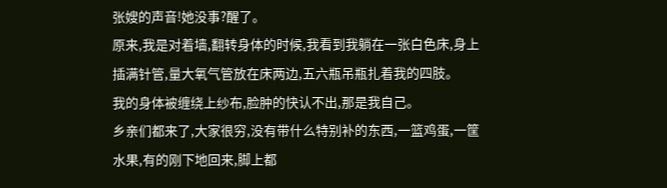张嫂的声音!她没事?醒了。
原来,我是对着墙,翻转身体的时候,我看到我躺在一张白色床,身上插满针管,量大氧气管放在床两边,五六瓶吊瓶扎着我的四肢。
我的身体被缠绕上纱布,脸肿的快认不出,那是我自己。
乡亲们都来了,大家很穷,没有带什么特别补的东西,一篮鸡蛋,一筐水果,有的刚下地回来,脚上都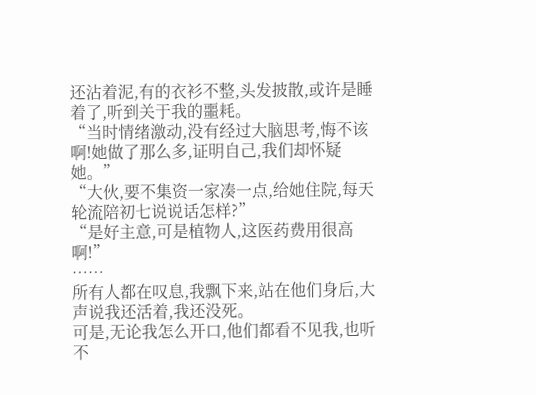还沾着泥,有的衣衫不整,头发披散,或许是睡着了,听到关于我的噩耗。
“当时情绪激动,没有经过大脑思考,悔不该啊!她做了那么多,证明自己,我们却怀疑她。”
“大伙,要不集资一家凑一点,给她住院,每天轮流陪初七说说话怎样?”
“是好主意,可是植物人,这医药费用很高啊!”
……
所有人都在叹息,我飘下来,站在他们身后,大声说我还活着,我还没死。
可是,无论我怎么开口,他们都看不见我,也听不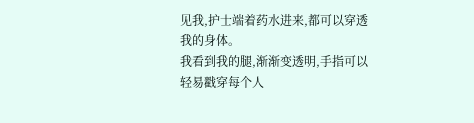见我,护士端着药水进来,都可以穿透我的身体。
我看到我的腿,渐渐变透明,手指可以轻易戳穿每个人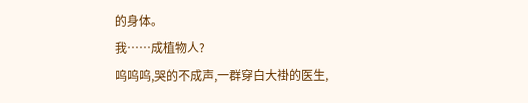的身体。
我……成植物人?
呜呜呜,哭的不成声,一群穿白大褂的医生,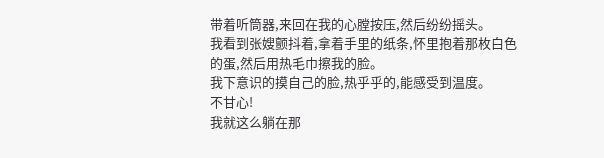带着听筒器,来回在我的心膛按压,然后纷纷摇头。
我看到张嫂颤抖着,拿着手里的纸条,怀里抱着那枚白色的蛋,然后用热毛巾擦我的脸。
我下意识的摸自己的脸,热乎乎的,能感受到温度。
不甘心!
我就这么躺在那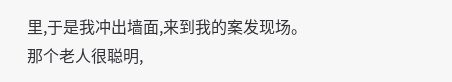里,于是我冲出墙面,来到我的案发现场。
那个老人很聪明,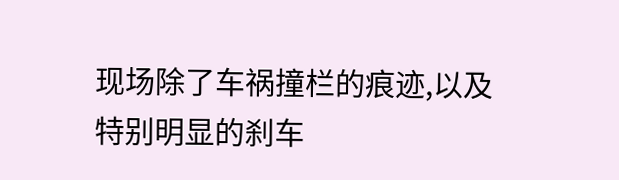现场除了车祸撞栏的痕迹,以及特别明显的刹车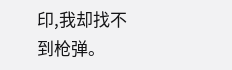印,我却找不到枪弹。